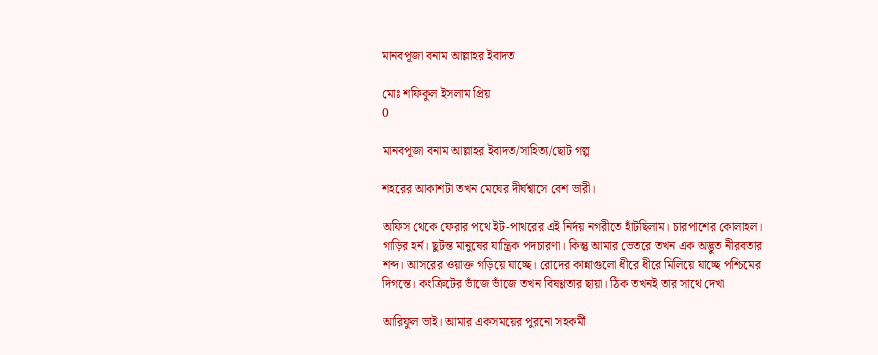মানবপূজা বনাম আল্লাহর ইবাদত

মোঃ শফিকুল ইসলাম প্রিয়
0

মানবপূজা বনাম আল্লাহর ইবাদত/সাহিত্য/ছোট গল্প

শহরের আকাশটা তখন মেঘের দীর্ঘশ্বাসে বেশ ভারী।

অফিস থেকে ফেরার পথে ইট-পাথরের এই নির্দয় নগরীতে হাঁটছিলাম। চারপাশের কোলাহল। গাড়ির হর্ন। ছুটন্ত মানুষের যান্ত্রিক পদচারণা। কিন্তু আমার ভেতরে তখন এক অদ্ভুত নীরবতার শব্দ। আসরের ওয়াক্ত গড়িয়ে যাচ্ছে। রোদের কান্নাগুলো ধীরে ধীরে মিলিয়ে যাচ্ছে পশ্চিমের দিগন্তে। কংক্রিটের ভাঁজে ভাঁজে তখন বিষণ্ণতার ছায়া। ঠিক তখনই তার সাথে দেখা

আরিফুল ভাই। আমার একসময়ের পুরনো সহকর্মী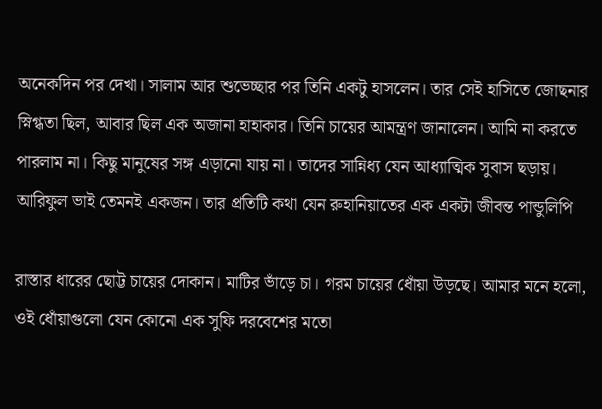অনেকদিন পর দেখা। সালাম আর শুভেচ্ছার পর তিনি একটু হাসলেন। তার সেই হাসিতে জোছনার স্নিগ্ধতা ছিল, আবার ছিল এক অজানা হাহাকার। তিনি চায়ের আমন্ত্রণ জানালেন। আমি না করতে পারলাম না। কিছু মানুষের সঙ্গ এড়ানো যায় না। তাদের সান্নিধ্য যেন আধ্যাত্মিক সুবাস ছড়ায়। আরিফুল ভাই তেমনই একজন। তার প্রতিটি কথা যেন রুহানিয়াতের এক একটা জীবন্ত পান্ডুলিপি

রাস্তার ধারের ছোট্ট চায়ের দোকান। মাটির ভাঁড়ে চা। গরম চায়ের ধোঁয়া উড়ছে। আমার মনে হলো, ওই ধোঁয়াগুলো যেন কোনো এক সুফি দরবেশের মতো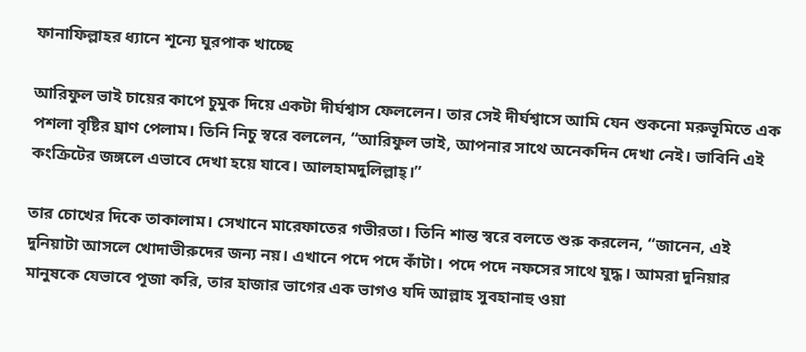ফানাফিল্লাহর ধ্যানে শূন্যে ঘুরপাক খাচ্ছে

আরিফুল ভাই চায়ের কাপে চুমুক দিয়ে একটা দীর্ঘশ্বাস ফেললেন। তার সেই দীর্ঘশ্বাসে আমি যেন শুকনো মরুভূমিতে এক পশলা বৃষ্টির ঘ্রাণ পেলাম। তিনি নিচু স্বরে বললেন, “আরিফুল ভাই, আপনার সাথে অনেকদিন দেখা নেই। ভাবিনি এই কংক্রিটের জঙ্গলে এভাবে দেখা হয়ে যাবে। আলহামদুলিল্লাহ্‌।”

তার চোখের দিকে তাকালাম। সেখানে মারেফাতের গভীরতা। তিনি শান্ত স্বরে বলতে শুরু করলেন, “জানেন, এই দুনিয়াটা আসলে খোদাভীরুদের জন্য নয়। এখানে পদে পদে কাঁটা। পদে পদে নফসের সাথে যুদ্ধ। আমরা দুনিয়ার মানুষকে যেভাবে পূজা করি, তার হাজার ভাগের এক ভাগও যদি আল্লাহ সুবহানাহু ওয়া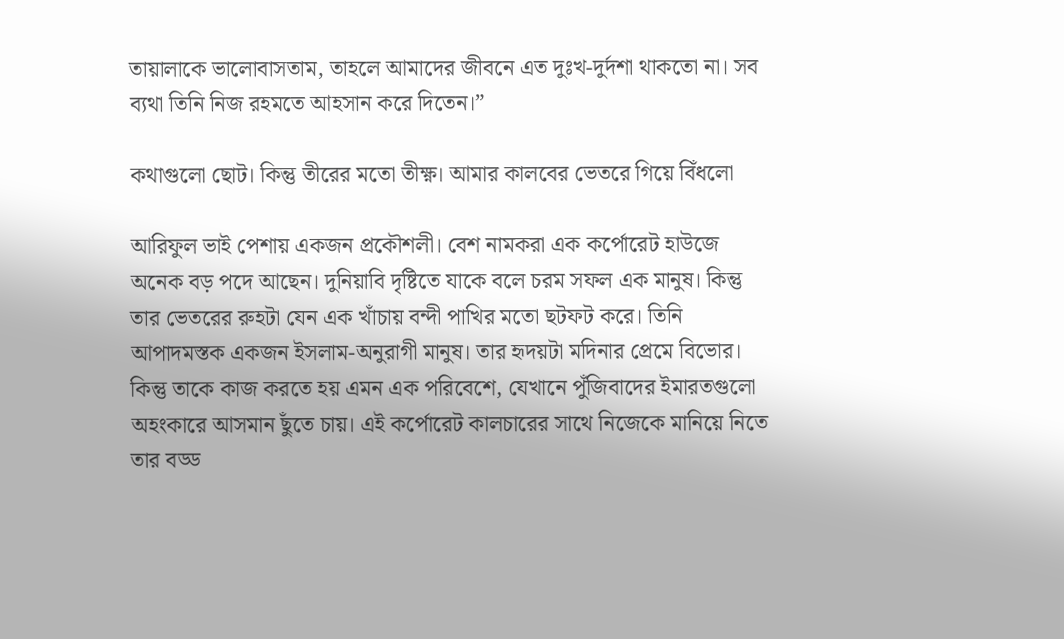তায়ালাকে ভালোবাসতাম, তাহলে আমাদের জীবনে এত দুঃখ-দুর্দশা থাকতো না। সব ব্যথা তিনি নিজ রহমতে আহসান করে দিতেন।”

কথাগুলো ছোট। কিন্তু তীরের মতো তীক্ষ্ণ। আমার কালবের ভেতরে গিয়ে বিঁধলো

আরিফুল ভাই পেশায় একজন প্রকৌশলী। বেশ নামকরা এক কর্পোরেট হাউজে অনেক বড় পদে আছেন। দুনিয়াবি দৃষ্টিতে যাকে বলে চরম সফল এক মানুষ। কিন্তু তার ভেতরের রুহটা যেন এক খাঁচায় বন্দী পাখির মতো ছটফট করে। তিনি আপাদমস্তক একজন ইসলাম-অনুরাগী মানুষ। তার হৃদয়টা মদিনার প্রেমে বিভোর। কিন্তু তাকে কাজ করতে হয় এমন এক পরিবেশে, যেখানে পুঁজিবাদের ইমারতগুলো অহংকারে আসমান ছুঁতে চায়। এই কর্পোরেট কালচারের সাথে নিজেকে মানিয়ে নিতে তার বড্ড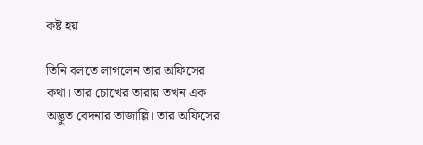কষ্ট হয়

তিনি বলতে লাগলেন তার অফিসের কথা। তার চোখের তারায় তখন এক অদ্ভুত বেদনার তাজাল্লি। তার অফিসের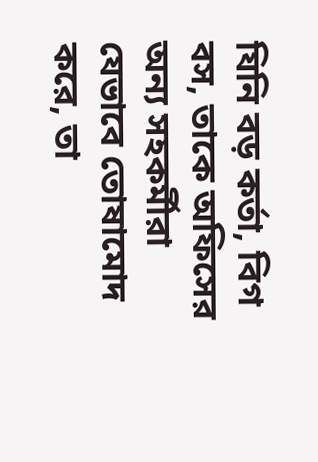যিনি বড় কর্তা, বিগ বস, তাকে অফিসের অন্য সহকর্মীরা যেভাবে তোষামোদ করে, তা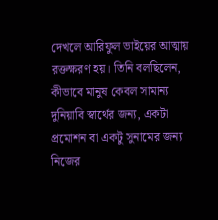দেখলে আরিফুল ভাইয়ের আত্মায় রক্তক্ষরণ হয়। তিনি বলছিলেন, কীভাবে মানুষ কেবল সামান্য দুনিয়াবি স্বার্থের জন্য, একটা প্রমোশন বা একটু সুনামের জন্য নিজের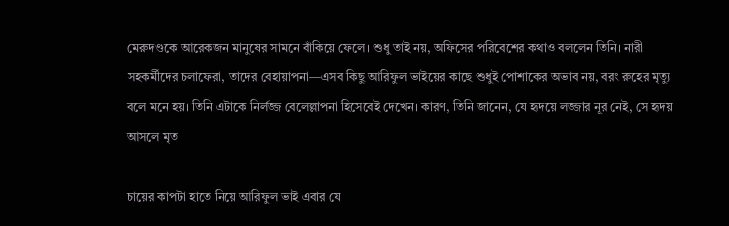মেরুদণ্ডকে আরেকজন মানুষের সামনে বাঁকিয়ে ফেলে। শুধু তাই নয়, অফিসের পরিবেশের কথাও বললেন তিনি। নারী সহকর্মীদের চলাফেরা, তাদের বেহায়াপনা—এসব কিছু আরিফুল ভাইয়ের কাছে শুধুই পোশাকের অভাব নয়, বরং রুহের মৃত্যু বলে মনে হয়। তিনি এটাকে নির্লজ্জ বেলেল্লাপনা হিসেবেই দেখেন। কারণ, তিনি জানেন, যে হৃদয়ে লজ্জার নূর নেই, সে হৃদয় আসলে মৃত

চায়ের কাপটা হাতে নিয়ে আরিফুল ভাই এবার যে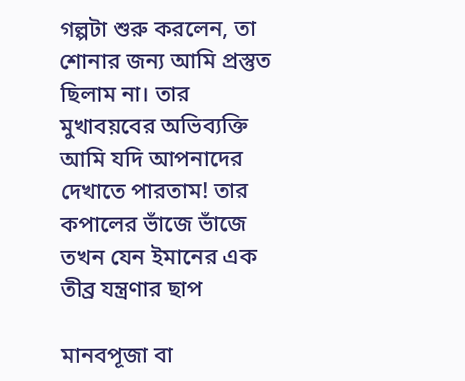গল্পটা শুরু করলেন, তা শোনার জন্য আমি প্রস্তুত ছিলাম না। তার মুখাবয়বের অভিব্যক্তি আমি যদি আপনাদের দেখাতে পারতাম! তার কপালের ভাঁজে ভাঁজে তখন যেন ইমানের এক তীব্র যন্ত্রণার ছাপ

মানবপূজা বা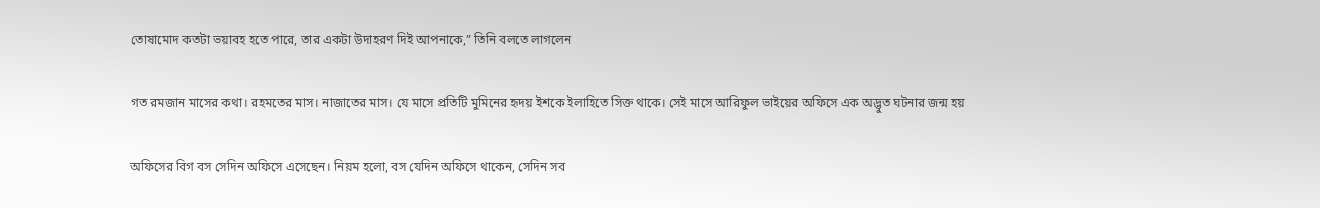তোষামোদ কতটা ভয়াবহ হতে পারে, তার একটা উদাহরণ দিই আপনাকে,” তিনি বলতে লাগলেন

গত রমজান মাসের কথা। রহমতের মাস। নাজাতের মাস। যে মাসে প্রতিটি মুমিনের হৃদয় ইশকে ইলাহিতে সিক্ত থাকে। সেই মাসে আরিফুল ভাইয়ের অফিসে এক অদ্ভুত ঘটনার জন্ম হয়

অফিসের বিগ বস সেদিন অফিসে এসেছেন। নিয়ম হলো, বস যেদিন অফিসে থাকেন, সেদিন সব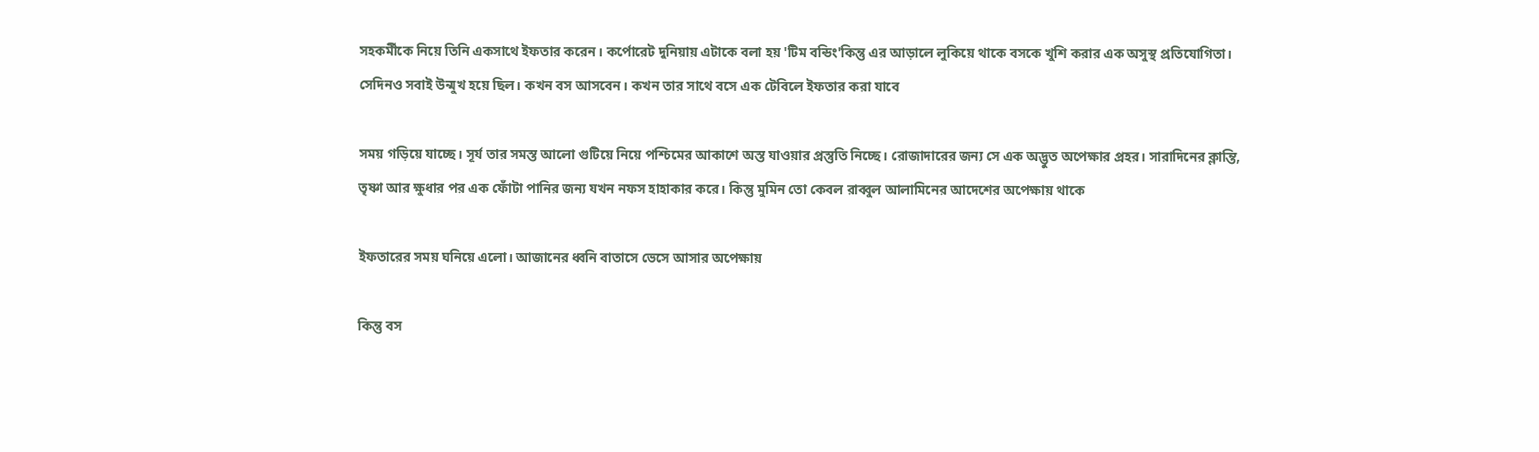সহকর্মীকে নিয়ে তিনি একসাথে ইফতার করেন। কর্পোরেট দুনিয়ায় এটাকে বলা হয় 'টিম বন্ডিং'কিন্তু এর আড়ালে লুকিয়ে থাকে বসকে খুশি করার এক অসুস্থ প্রতিযোগিতা। সেদিনও সবাই উন্মুখ হয়ে ছিল। কখন বস আসবেন। কখন তার সাথে বসে এক টেবিলে ইফতার করা যাবে

সময় গড়িয়ে যাচ্ছে। সূর্য তার সমস্ত আলো গুটিয়ে নিয়ে পশ্চিমের আকাশে অস্ত যাওয়ার প্রস্তুতি নিচ্ছে। রোজাদারের জন্য সে এক অদ্ভুত অপেক্ষার প্রহর। সারাদিনের ক্লান্তি, তৃষ্ণা আর ক্ষুধার পর এক ফোঁটা পানির জন্য যখন নফস হাহাকার করে। কিন্তু মুমিন তো কেবল রাব্বুল আলামিনের আদেশের অপেক্ষায় থাকে

ইফতারের সময় ঘনিয়ে এলো। আজানের ধ্বনি বাতাসে ভেসে আসার অপেক্ষায়

কিন্তু বস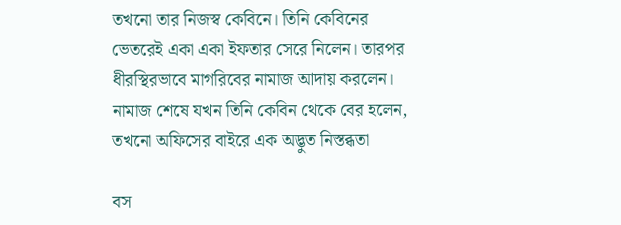তখনো তার নিজস্ব কেবিনে। তিনি কেবিনের ভেতরেই একা একা ইফতার সেরে নিলেন। তারপর ধীরস্থিরভাবে মাগরিবের নামাজ আদায় করলেন। নামাজ শেষে যখন তিনি কেবিন থেকে বের হলেন, তখনো অফিসের বাইরে এক অদ্ভুত নিস্তব্ধতা

বস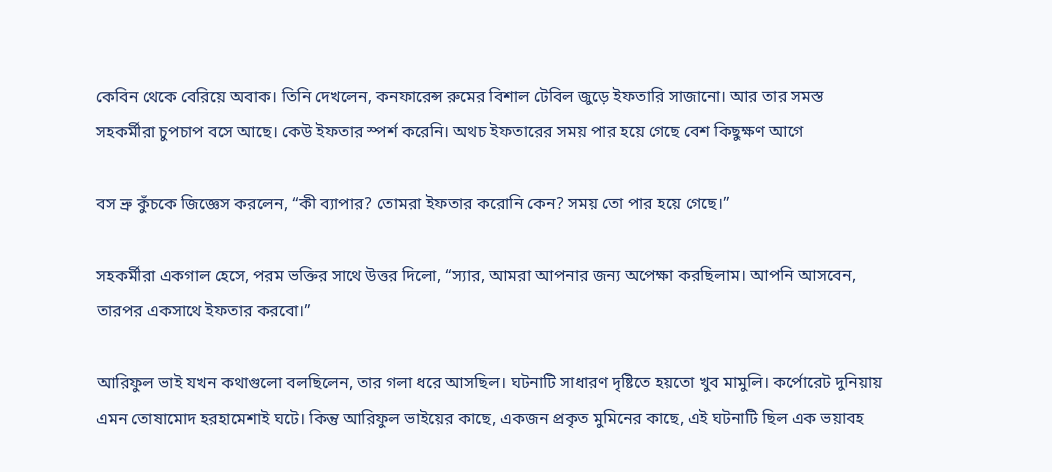কেবিন থেকে বেরিয়ে অবাক। তিনি দেখলেন, কনফারেন্স রুমের বিশাল টেবিল জুড়ে ইফতারি সাজানো। আর তার সমস্ত সহকর্মীরা চুপচাপ বসে আছে। কেউ ইফতার স্পর্শ করেনি। অথচ ইফতারের সময় পার হয়ে গেছে বেশ কিছুক্ষণ আগে

বস ভ্রু কুঁচকে জিজ্ঞেস করলেন, “কী ব্যাপার? তোমরা ইফতার করোনি কেন? সময় তো পার হয়ে গেছে।”

সহকর্মীরা একগাল হেসে, পরম ভক্তির সাথে উত্তর দিলো, “স্যার, আমরা আপনার জন্য অপেক্ষা করছিলাম। আপনি আসবেন, তারপর একসাথে ইফতার করবো।”

আরিফুল ভাই যখন কথাগুলো বলছিলেন, তার গলা ধরে আসছিল। ঘটনাটি সাধারণ দৃষ্টিতে হয়তো খুব মামুলি। কর্পোরেট দুনিয়ায় এমন তোষামোদ হরহামেশাই ঘটে। কিন্তু আরিফুল ভাইয়ের কাছে, একজন প্রকৃত মুমিনের কাছে, এই ঘটনাটি ছিল এক ভয়াবহ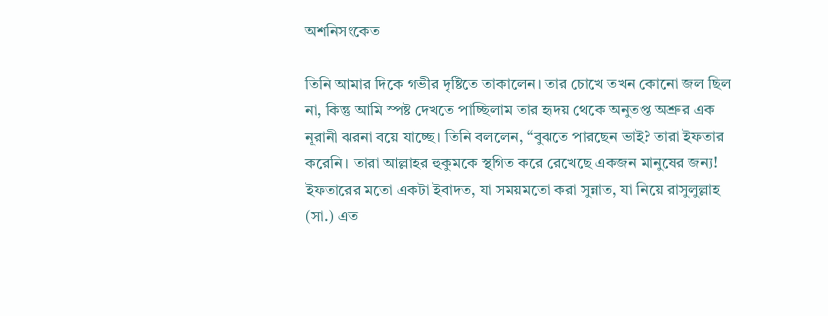অশনিসংকেত

তিনি আমার দিকে গভীর দৃষ্টিতে তাকালেন। তার চোখে তখন কোনো জল ছিল না, কিন্তু আমি স্পষ্ট দেখতে পাচ্ছিলাম তার হৃদয় থেকে অনুতপ্ত অশ্রুর এক নূরানী ঝরনা বয়ে যাচ্ছে। তিনি বললেন, “বুঝতে পারছেন ভাই? তারা ইফতার করেনি। তারা আল্লাহর হুকুমকে স্থগিত করে রেখেছে একজন মানুষের জন্য! ইফতারের মতো একটা ইবাদত, যা সময়মতো করা সুন্নাত, যা নিয়ে রাসুলুল্লাহ (সা.) এত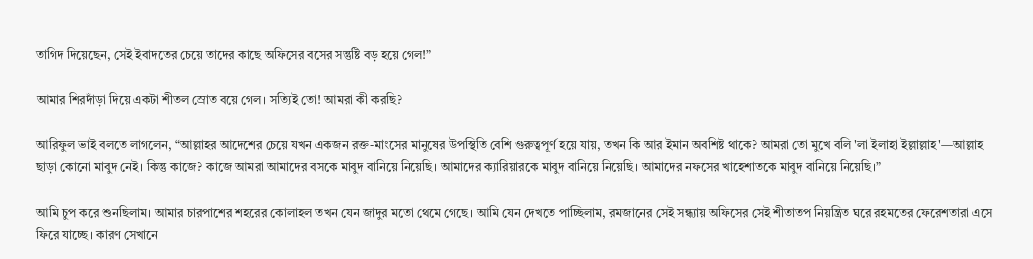তাগিদ দিয়েছেন, সেই ইবাদতের চেয়ে তাদের কাছে অফিসের বসের সন্তুষ্টি বড় হয়ে গেল!”

আমার শিরদাঁড়া দিয়ে একটা শীতল স্রোত বয়ে গেল। সত্যিই তো! আমরা কী করছি?

আরিফুল ভাই বলতে লাগলেন, “আল্লাহর আদেশের চেয়ে যখন একজন রক্ত-মাংসের মানুষের উপস্থিতি বেশি গুরুত্বপূর্ণ হয়ে যায়, তখন কি আর ইমান অবশিষ্ট থাকে? আমরা তো মুখে বলি 'লা ইলাহা ইল্লাল্লাহ'—আল্লাহ ছাড়া কোনো মাবুদ নেই। কিন্তু কাজে? কাজে আমরা আমাদের বসকে মাবুদ বানিয়ে নিয়েছি। আমাদের ক্যারিয়ারকে মাবুদ বানিয়ে নিয়েছি। আমাদের নফসের খাহেশাতকে মাবুদ বানিয়ে নিয়েছি।”

আমি চুপ করে শুনছিলাম। আমার চারপাশের শহরের কোলাহল তখন যেন জাদুর মতো থেমে গেছে। আমি যেন দেখতে পাচ্ছিলাম, রমজানের সেই সন্ধ্যায় অফিসের সেই শীতাতপ নিয়ন্ত্রিত ঘরে রহমতের ফেরেশতারা এসে ফিরে যাচ্ছে। কারণ সেখানে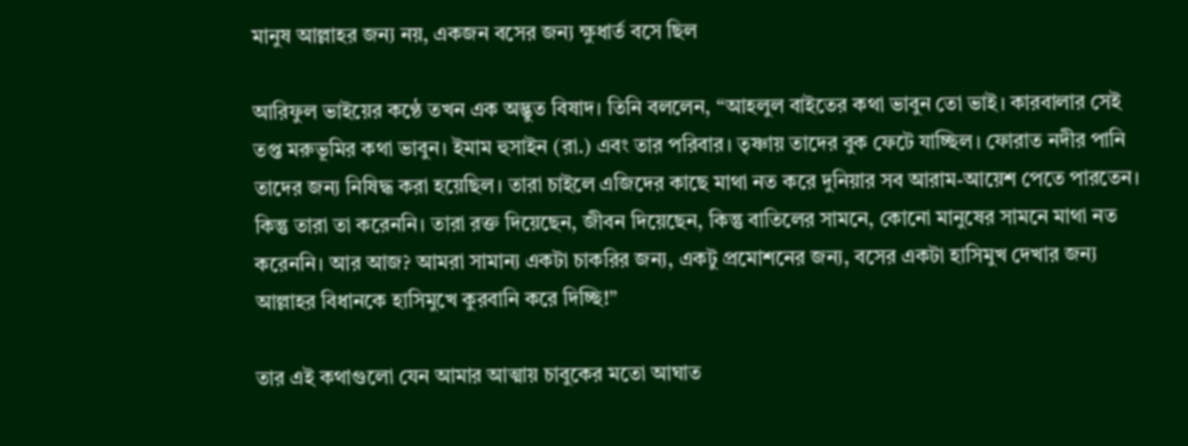মানুষ আল্লাহর জন্য নয়, একজন বসের জন্য ক্ষুধার্ত বসে ছিল

আরিফুল ভাইয়ের কণ্ঠে তখন এক অদ্ভুত বিষাদ। তিনি বললেন, “আহলুল বাইতের কথা ভাবুন তো ভাই। কারবালার সেই তপ্ত মরুভূমির কথা ভাবুন। ইমাম হুসাইন (রা.) এবং তার পরিবার। তৃষ্ণায় তাদের বুক ফেটে যাচ্ছিল। ফোরাত নদীর পানি তাদের জন্য নিষিদ্ধ করা হয়েছিল। তারা চাইলে এজিদের কাছে মাথা নত করে দুনিয়ার সব আরাম-আয়েশ পেতে পারতেন। কিন্তু তারা তা করেননি। তারা রক্ত দিয়েছেন, জীবন দিয়েছেন, কিন্তু বাতিলের সামনে, কোনো মানুষের সামনে মাথা নত করেননি। আর আজ? আমরা সামান্য একটা চাকরির জন্য, একটু প্রমোশনের জন্য, বসের একটা হাসিমুখ দেখার জন্য আল্লাহর বিধানকে হাসিমুখে কুরবানি করে দিচ্ছি!”

তার এই কথাগুলো যেন আমার আত্মায় চাবুকের মতো আঘাত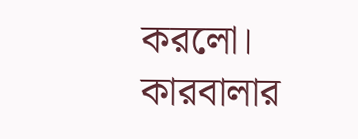করলো। কারবালার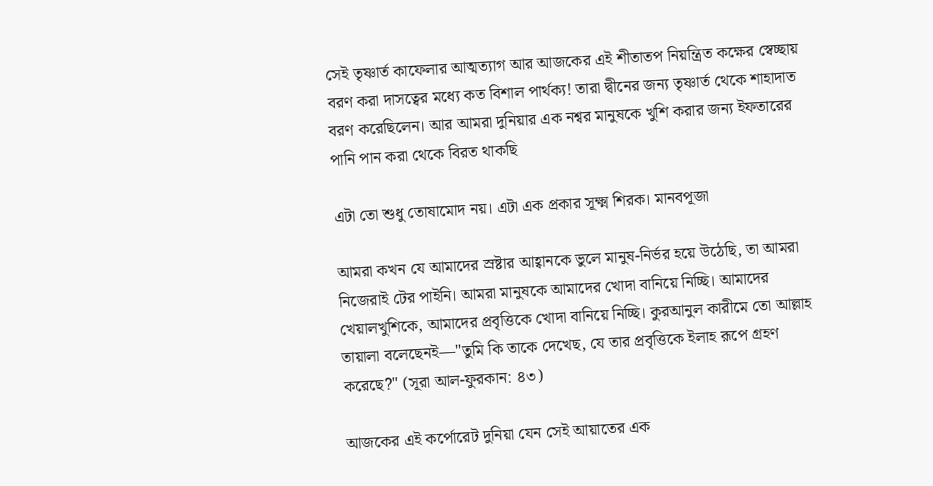সেই তৃষ্ণার্ত কাফেলার আত্মত্যাগ আর আজকের এই শীতাতপ নিয়ন্ত্রিত কক্ষের স্বেচ্ছায় বরণ করা দাসত্বের মধ্যে কত বিশাল পার্থক্য! তারা দ্বীনের জন্য তৃষ্ণার্ত থেকে শাহাদাত বরণ করেছিলেন। আর আমরা দুনিয়ার এক নশ্বর মানুষকে খুশি করার জন্য ইফতারের পানি পান করা থেকে বিরত থাকছি

এটা তো শুধু তোষামোদ নয়। এটা এক প্রকার সূক্ষ্ম শিরক। মানবপূজা

আমরা কখন যে আমাদের স্রষ্টার আহ্বানকে ভুলে মানুষ-নির্ভর হয়ে উঠেছি, তা আমরা নিজেরাই টের পাইনি। আমরা মানুষকে আমাদের খোদা বানিয়ে নিচ্ছি। আমাদের খেয়ালখুশিকে, আমাদের প্রবৃত্তিকে খোদা বানিয়ে নিচ্ছি। কুরআনুল কারীমে তো আল্লাহ তায়ালা বলেছেনই—"তুমি কি তাকে দেখেছ, যে তার প্রবৃত্তিকে ইলাহ রূপে গ্রহণ করেছে?" (সূরা আল-ফুরকান: ৪৩)

আজকের এই কর্পোরেট দুনিয়া যেন সেই আয়াতের এক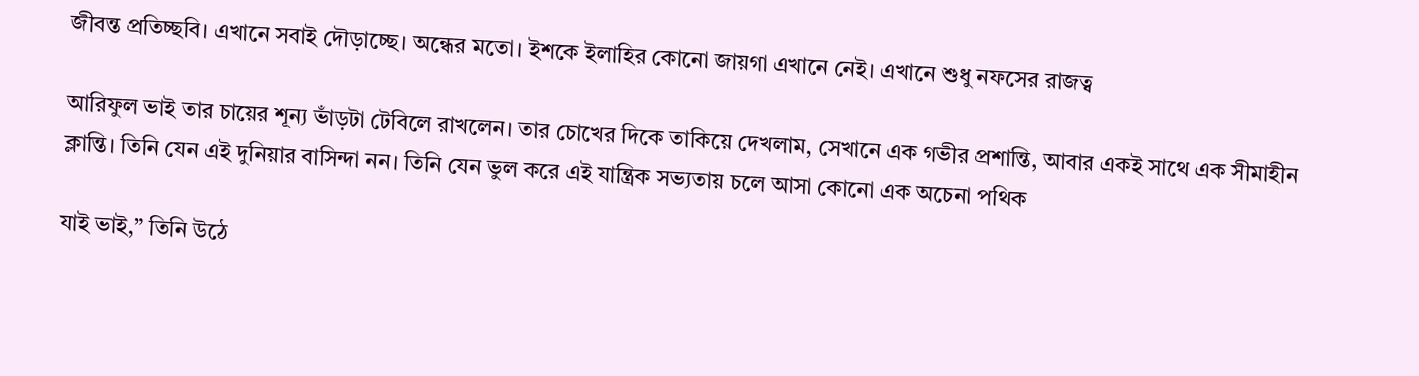জীবন্ত প্রতিচ্ছবি। এখানে সবাই দৌড়াচ্ছে। অন্ধের মতো। ইশকে ইলাহির কোনো জায়গা এখানে নেই। এখানে শুধু নফসের রাজত্ব

আরিফুল ভাই তার চায়ের শূন্য ভাঁড়টা টেবিলে রাখলেন। তার চোখের দিকে তাকিয়ে দেখলাম, সেখানে এক গভীর প্রশান্তি, আবার একই সাথে এক সীমাহীন ক্লান্তি। তিনি যেন এই দুনিয়ার বাসিন্দা নন। তিনি যেন ভুল করে এই যান্ত্রিক সভ্যতায় চলে আসা কোনো এক অচেনা পথিক

যাই ভাই,” তিনি উঠে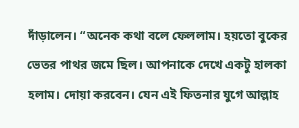দাঁড়ালেন। “অনেক কথা বলে ফেললাম। হয়তো বুকের ভেতর পাথর জমে ছিল। আপনাকে দেখে একটু হালকা হলাম। দোয়া করবেন। যেন এই ফিতনার যুগে আল্লাহ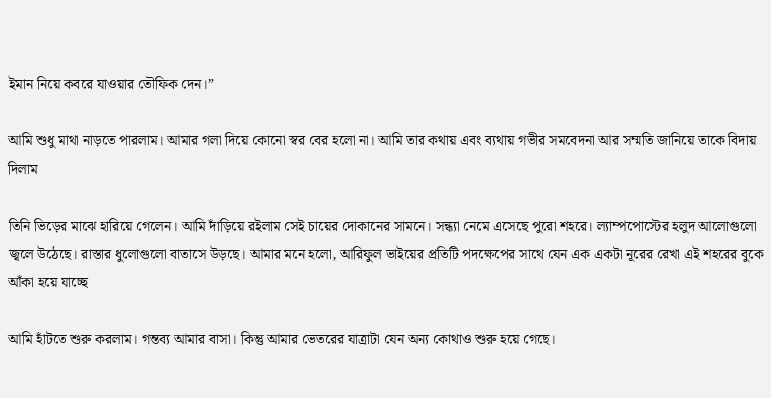ইমান নিয়ে কবরে যাওয়ার তৌফিক দেন।”

আমি শুধু মাথা নাড়তে পারলাম। আমার গলা দিয়ে কোনো স্বর বের হলো না। আমি তার কথায় এবং ব্যথায় গভীর সমবেদনা আর সম্মতি জানিয়ে তাকে বিদায় দিলাম

তিনি ভিড়ের মাঝে হারিয়ে গেলেন। আমি দাঁড়িয়ে রইলাম সেই চায়ের দোকানের সামনে। সন্ধ্যা নেমে এসেছে পুরো শহরে। ল্যাম্পপোস্টের হলুদ আলোগুলো জ্বলে উঠেছে। রাস্তার ধুলোগুলো বাতাসে উড়ছে। আমার মনে হলো, আরিফুল ভাইয়ের প্রতিটি পদক্ষেপের সাথে যেন এক একটা নূরের রেখা এই শহরের বুকে আঁকা হয়ে যাচ্ছে

আমি হাঁটতে শুরু করলাম। গন্তব্য আমার বাসা। কিন্তু আমার ভেতরের যাত্রাটা যেন অন্য কোথাও শুরু হয়ে গেছে।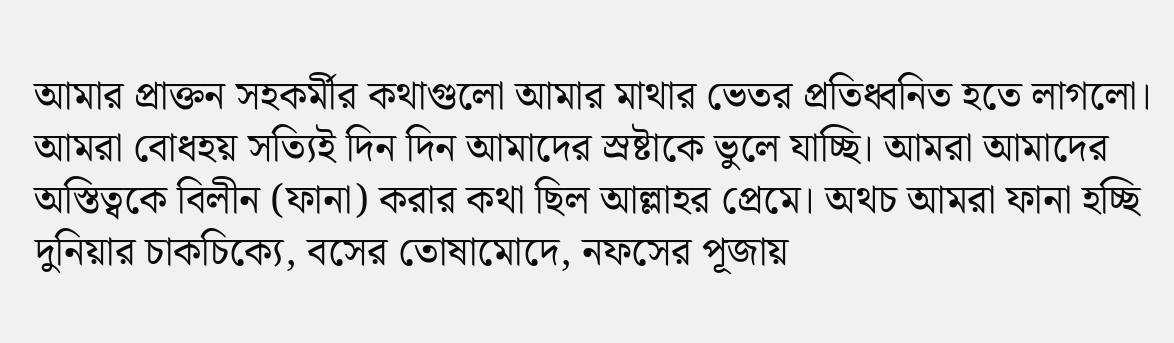আমার প্রাক্তন সহকর্মীর কথাগুলো আমার মাথার ভেতর প্রতিধ্বনিত হতে লাগলো। আমরা বোধহয় সত্যিই দিন দিন আমাদের স্রষ্টাকে ভুলে যাচ্ছি। আমরা আমাদের অস্তিত্বকে বিলীন (ফানা) করার কথা ছিল আল্লাহর প্রেমে। অথচ আমরা ফানা হচ্ছি দুনিয়ার চাকচিক্যে, বসের তোষামোদে, নফসের পূজায়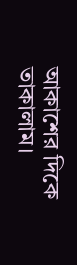আকাশের দিকে তাকালাম।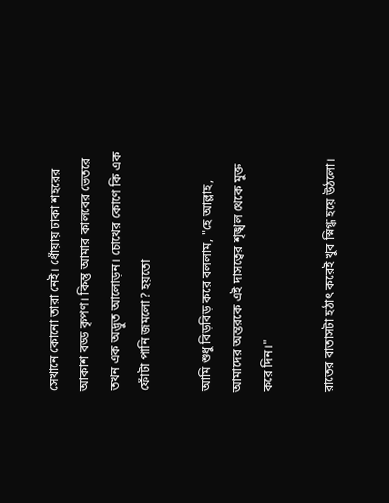সেখানে কোনো তারা নেই। ধোঁয়ায় ঢাকা শহরের আকাশ বড্ড কৃপণ। কিন্তু আমার কালবের ভেতরে তখন এক অদ্ভুত আলোড়ন। চোখের কোণে কি এক ফোঁটা পানি জমলো? হয়তো

আমি শুধু বিড়বিড় করে বললাম, "হে আল্লাহ, আমাদের অন্তরকে এই দাসত্বের শৃঙ্খল থেকে মুক্ত করে দিন।"

রাতের বাতাসটা হঠাৎ করেই খুব স্নিগ্ধ হয়ে উঠলো।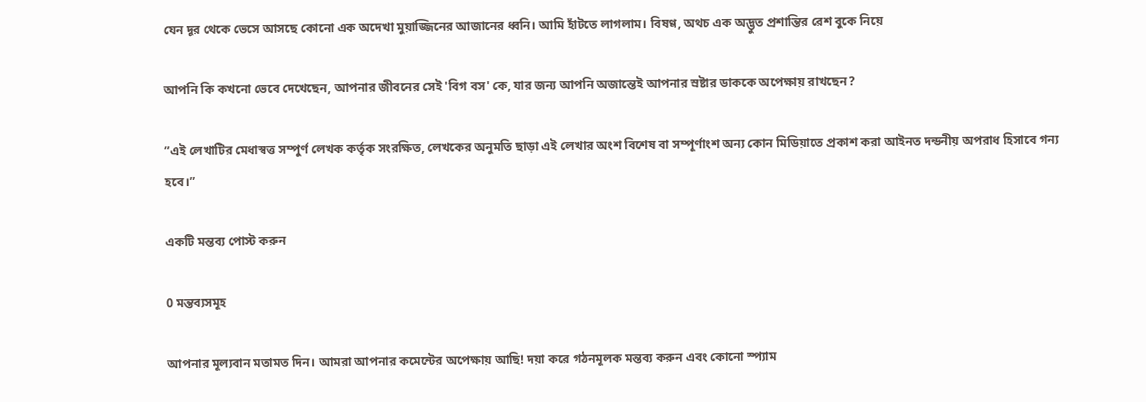যেন দূর থেকে ভেসে আসছে কোনো এক অদেখা মুয়াজ্জিনের আজানের ধ্বনি। আমি হাঁটতে লাগলাম। বিষণ্ণ, অথচ এক অদ্ভুত প্রশান্তির রেশ বুকে নিয়ে

আপনি কি কখনো ভেবে দেখেছেন, আপনার জীবনের সেই 'বিগ বস' কে, যার জন্য আপনি অজান্তেই আপনার স্রষ্টার ডাককে অপেক্ষায় রাখছেন?

”এই লেখাটির মেধাস্বত্ত সম্পুর্ণ লেখক কর্তৃক সংরক্ষিত, লেখকের অনুমতি ছাড়া এই লেখার অংশ বিশেষ বা সম্পূর্ণাংশ অন্য কোন মিডিয়াতে প্রকাশ করা আইনত দন্ডনীয় অপরাধ হিসাবে গন্য হবে।”

একটি মন্তব্য পোস্ট করুন

0 মন্তব্যসমূহ

আপনার মূল্যবান মতামত দিন। আমরা আপনার কমেন্টের অপেক্ষায় আছি! দয়া করে গঠনমূলক মন্তব্য করুন এবং কোনো স্প্যাম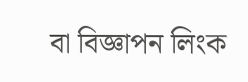বা বিজ্ঞাপন লিংক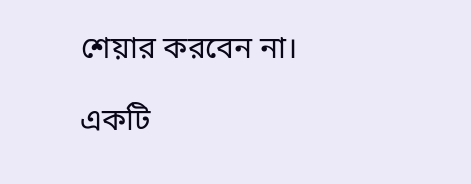শেয়ার করবেন না।

একটি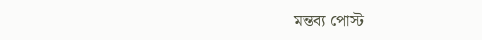মন্তব্য পোস্ট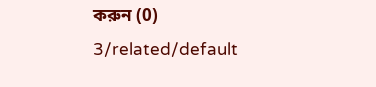করুন (0)
3/related/default